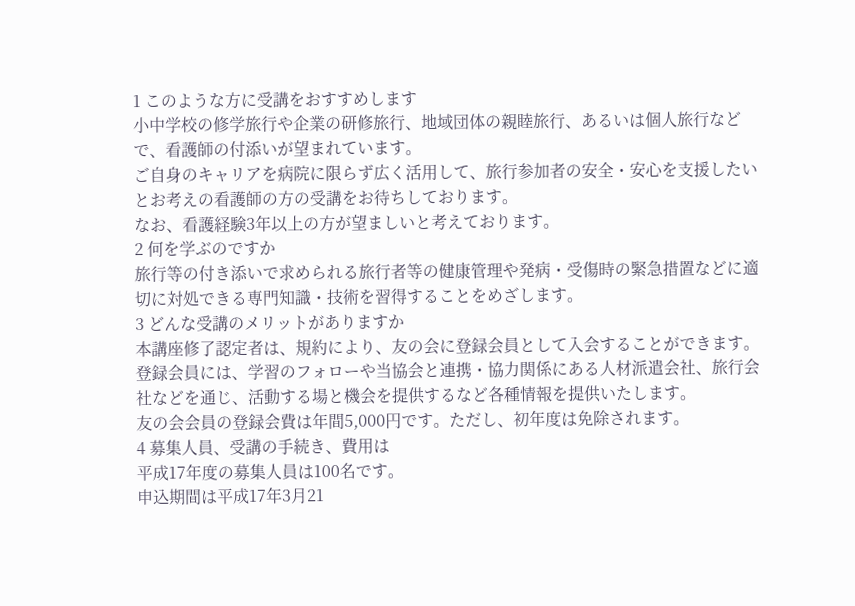1 このような方に受講をおすすめします
小中学校の修学旅行や企業の研修旅行、地域団体の親睦旅行、あるいは個人旅行などで、看護師の付添いが望まれています。
ご自身のキャリアを病院に限らず広く活用して、旅行参加者の安全・安心を支援したいとお考えの看護師の方の受講をお待ちしております。
なお、看護経験3年以上の方が望ましいと考えております。
2 何を学ぶのですか
旅行等の付き添いで求められる旅行者等の健康管理や発病・受傷時の緊急措置などに適切に対処できる専門知識・技術を習得することをめざします。
3 どんな受講のメリットがありますか
本講座修了認定者は、規約により、友の会に登録会員として入会することができます。
登録会員には、学習のフォローや当協会と連携・協力関係にある人材派遣会社、旅行会社などを通じ、活動する場と機会を提供するなど各種情報を提供いたします。
友の会会員の登録会費は年間5,000円です。ただし、初年度は免除されます。
4 募集人員、受講の手続き、費用は
平成17年度の募集人員は100名です。
申込期間は平成17年3月21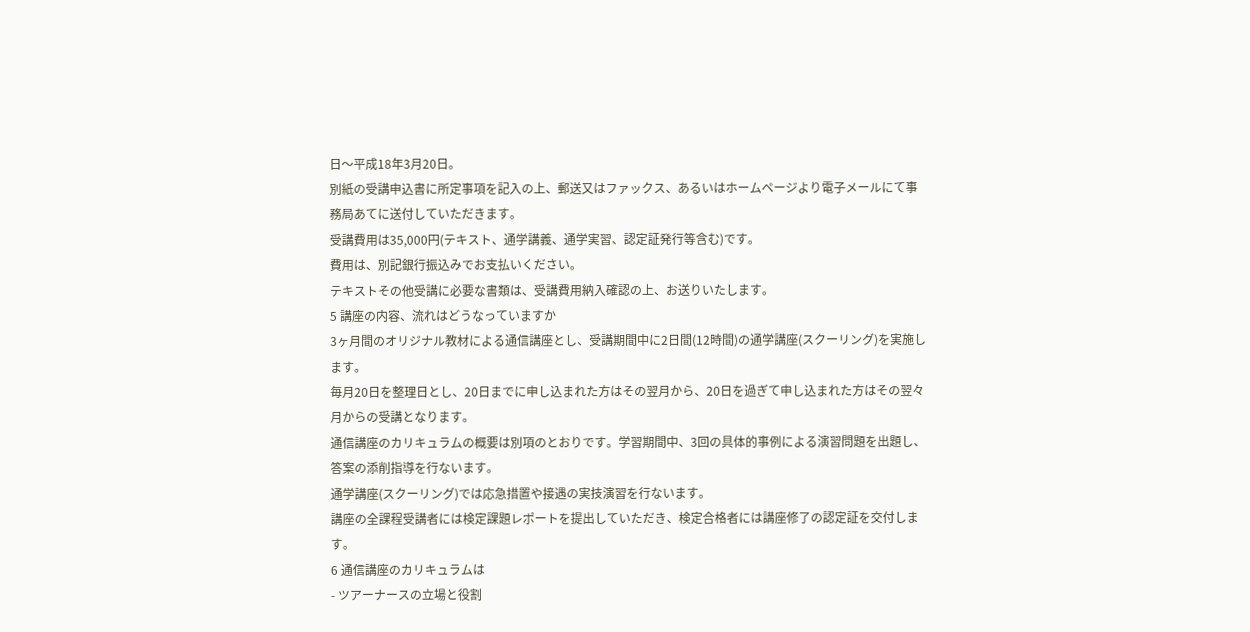日〜平成18年3月20日。
別紙の受講申込書に所定事項を記入の上、郵送又はファックス、あるいはホームページより電子メールにて事務局あてに送付していただきます。
受講費用は35,000円(テキスト、通学講義、通学実習、認定証発行等含む)です。
費用は、別記銀行振込みでお支払いください。
テキストその他受講に必要な書類は、受講費用納入確認の上、お送りいたします。
5 講座の内容、流れはどうなっていますか
3ヶ月間のオリジナル教材による通信講座とし、受講期間中に2日間(12時間)の通学講座(スクーリング)を実施します。
毎月20日を整理日とし、20日までに申し込まれた方はその翌月から、20日を過ぎて申し込まれた方はその翌々月からの受講となります。
通信講座のカリキュラムの概要は別項のとおりです。学習期間中、3回の具体的事例による演習問題を出題し、答案の添削指導を行ないます。
通学講座(スクーリング)では応急措置や接遇の実技演習を行ないます。
講座の全課程受講者には検定課題レポートを提出していただき、検定合格者には講座修了の認定証を交付します。
6 通信講座のカリキュラムは
- ツアーナースの立場と役割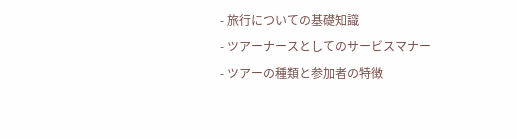- 旅行についての基礎知識
- ツアーナースとしてのサービスマナー
- ツアーの種類と参加者の特徴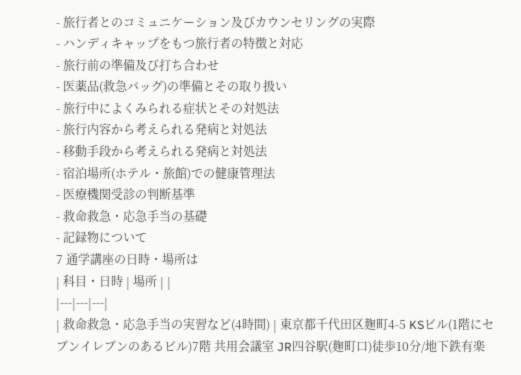- 旅行者とのコミュニケーション及びカウンセリングの実際
- ハンディキャップをもつ旅行者の特徴と対応
- 旅行前の準備及び打ち合わせ
- 医薬品(救急バッグ)の準備とその取り扱い
- 旅行中によくみられる症状とその対処法
- 旅行内容から考えられる発病と対処法
- 移動手段から考えられる発病と対処法
- 宿泊場所(ホテル・旅館)での健康管理法
- 医療機関受診の判断基準
- 救命救急・応急手当の基礎
- 記録物について
7 通学講座の日時・場所は
| 科目・日時 | 場所 | |
|---|---|---|
| 救命救急・応急手当の実習など(4時間) | 東京都千代田区麹町4-5 KSビル(1階にセブンイレブンのあるビル)7階 共用会議室 JR四谷駅(麹町口)徒歩10分/地下鉄有楽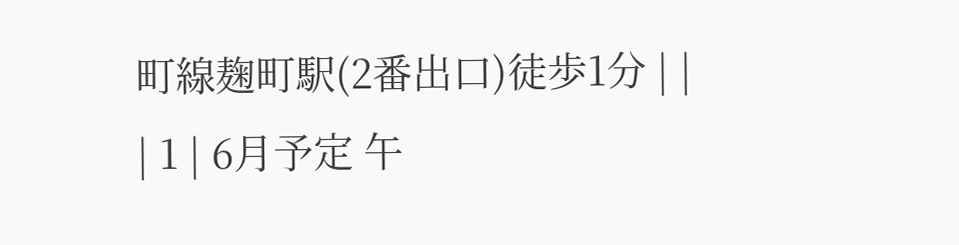町線麹町駅(2番出口)徒歩1分 | |
| 1 | 6月予定 午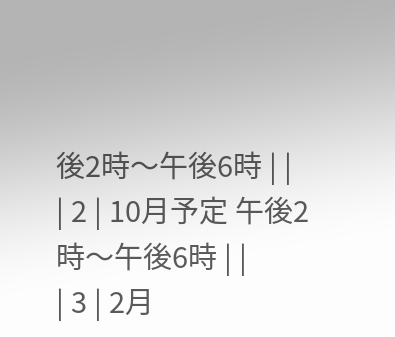後2時〜午後6時 | |
| 2 | 10月予定 午後2時〜午後6時 | |
| 3 | 2月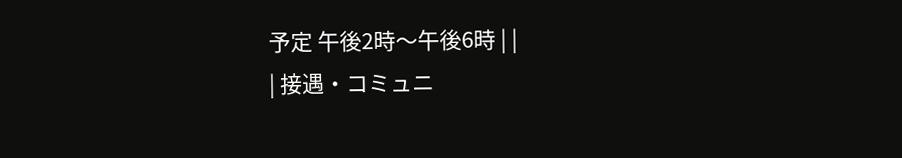予定 午後2時〜午後6時 | |
| 接遇・コミュニ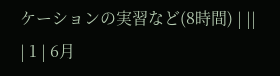ケーションの実習など(8時間) | ||
| 1 | 6月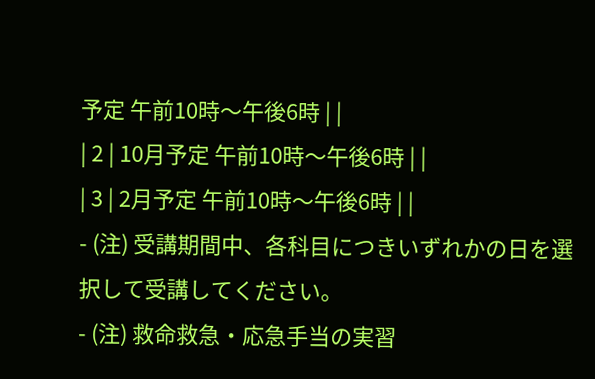予定 午前10時〜午後6時 | |
| 2 | 10月予定 午前10時〜午後6時 | |
| 3 | 2月予定 午前10時〜午後6時 | |
- (注) 受講期間中、各科目につきいずれかの日を選択して受講してください。
- (注) 救命救急・応急手当の実習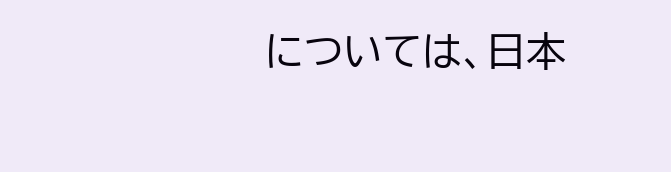については、日本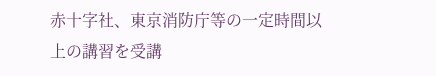赤十字社、東京消防庁等の一定時間以上の講習を受講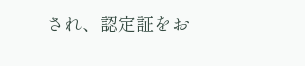され、認定証をお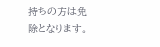持ちの方は免除となります。